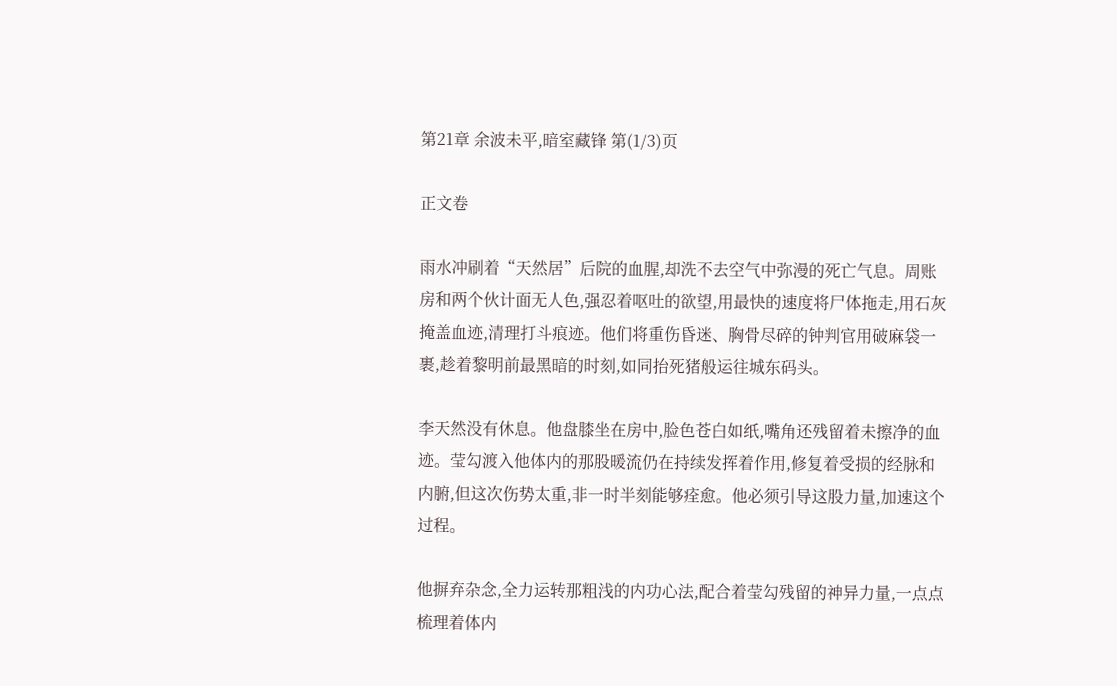第21章 余波未平,暗室藏锋 第(1/3)页

正文卷

雨水冲刷着“天然居”后院的血腥,却洗不去空气中弥漫的死亡气息。周账房和两个伙计面无人色,强忍着呕吐的欲望,用最快的速度将尸体拖走,用石灰掩盖血迹,清理打斗痕迹。他们将重伤昏迷、胸骨尽碎的钟判官用破麻袋一裹,趁着黎明前最黑暗的时刻,如同抬死猪般运往城东码头。

李天然没有休息。他盘膝坐在房中,脸色苍白如纸,嘴角还残留着未擦净的血迹。莹勾渡入他体内的那股暖流仍在持续发挥着作用,修复着受损的经脉和内腑,但这次伤势太重,非一时半刻能够痊愈。他必须引导这股力量,加速这个过程。

他摒弃杂念,全力运转那粗浅的内功心法,配合着莹勾残留的神异力量,一点点梳理着体内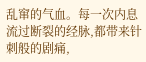乱窜的气血。每一次内息流过断裂的经脉,都带来针刺般的剧痛,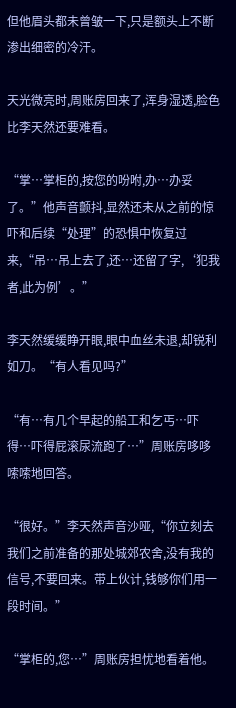但他眉头都未曾皱一下,只是额头上不断渗出细密的冷汗。

天光微亮时,周账房回来了,浑身湿透,脸色比李天然还要难看。

“掌…掌柜的,按您的吩咐,办…办妥了。”他声音颤抖,显然还未从之前的惊吓和后续“处理”的恐惧中恢复过来,“吊…吊上去了,还…还留了字,‘犯我者,此为例’。”

李天然缓缓睁开眼,眼中血丝未退,却锐利如刀。“有人看见吗?”

“有…有几个早起的船工和乞丐…吓得…吓得屁滚尿流跑了…”周账房哆哆嗦嗦地回答。

“很好。”李天然声音沙哑,“你立刻去我们之前准备的那处城郊农舍,没有我的信号,不要回来。带上伙计,钱够你们用一段时间。”

“掌柜的,您…”周账房担忧地看着他。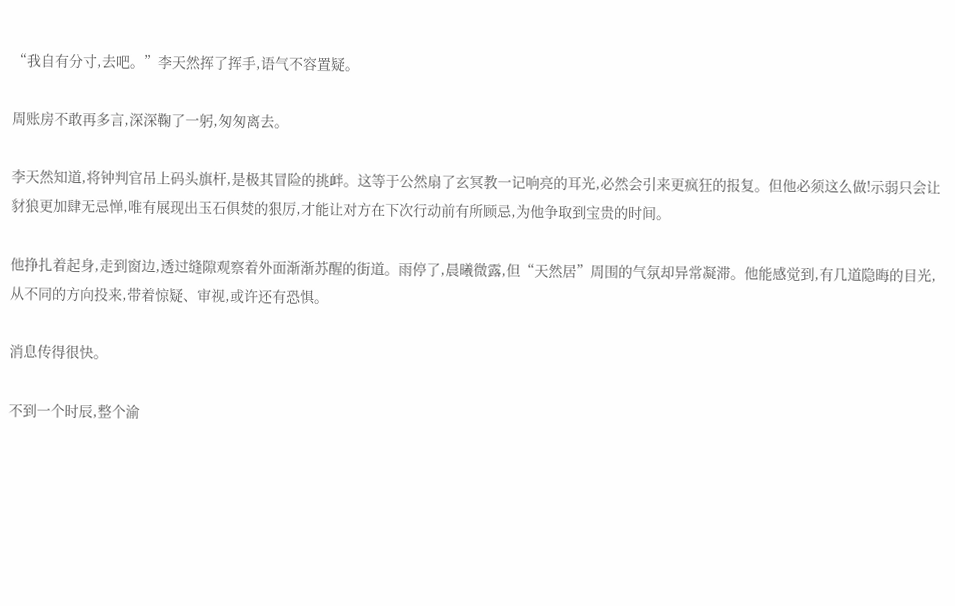“我自有分寸,去吧。”李天然挥了挥手,语气不容置疑。

周账房不敢再多言,深深鞠了一躬,匆匆离去。

李天然知道,将钟判官吊上码头旗杆,是极其冒险的挑衅。这等于公然扇了玄冥教一记响亮的耳光,必然会引来更疯狂的报复。但他必须这么做!示弱只会让豺狼更加肆无忌惮,唯有展现出玉石俱焚的狠厉,才能让对方在下次行动前有所顾忌,为他争取到宝贵的时间。

他挣扎着起身,走到窗边,透过缝隙观察着外面渐渐苏醒的街道。雨停了,晨曦微露,但“天然居”周围的气氛却异常凝滞。他能感觉到,有几道隐晦的目光,从不同的方向投来,带着惊疑、审视,或许还有恐惧。

消息传得很快。

不到一个时辰,整个渝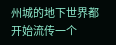州城的地下世界都开始流传一个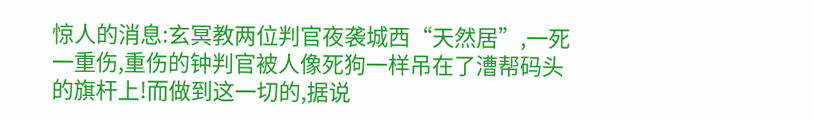惊人的消息:玄冥教两位判官夜袭城西“天然居”,一死一重伤,重伤的钟判官被人像死狗一样吊在了漕帮码头的旗杆上!而做到这一切的,据说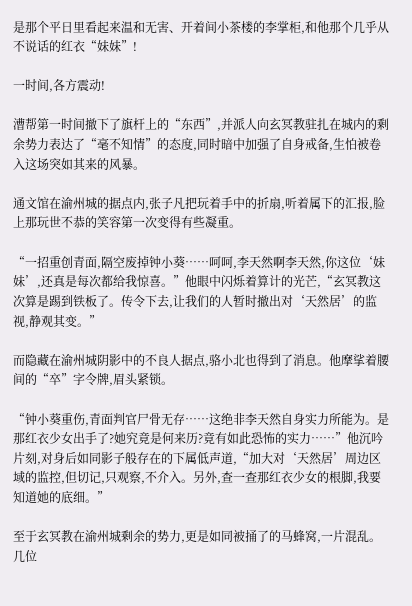是那个平日里看起来温和无害、开着间小茶楼的李掌柜,和他那个几乎从不说话的红衣“妹妹”!

一时间,各方震动!

漕帮第一时间撤下了旗杆上的“东西”,并派人向玄冥教驻扎在城内的剩余势力表达了“毫不知情”的态度,同时暗中加强了自身戒备,生怕被卷入这场突如其来的风暴。

通文馆在渝州城的据点内,张子凡把玩着手中的折扇,听着属下的汇报,脸上那玩世不恭的笑容第一次变得有些凝重。

“一招重创青面,隔空废掉钟小葵……呵呵,李天然啊李天然,你这位‘妹妹’,还真是每次都给我惊喜。”他眼中闪烁着算计的光芒,“玄冥教这次算是踢到铁板了。传令下去,让我们的人暂时撤出对‘天然居’的监视,静观其变。”

而隐藏在渝州城阴影中的不良人据点,骆小北也得到了消息。他摩挲着腰间的“卒”字令牌,眉头紧锁。

“钟小葵重伤,青面判官尸骨无存……这绝非李天然自身实力所能为。是那红衣少女出手了?她究竟是何来历?竟有如此恐怖的实力……”他沉吟片刻,对身后如同影子般存在的下属低声道,“加大对‘天然居’周边区域的监控,但切记,只观察,不介入。另外,查一查那红衣少女的根脚,我要知道她的底细。”

至于玄冥教在渝州城剩余的势力,更是如同被捅了的马蜂窝,一片混乱。几位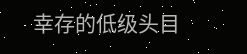幸存的低级头目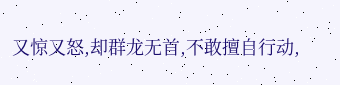又惊又怒,却群龙无首,不敢擅自行动,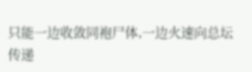只能一边收敛同袍尸体,一边火速向总坛传递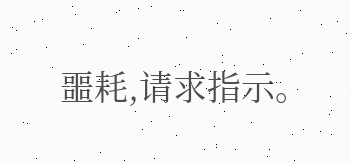噩耗,请求指示。